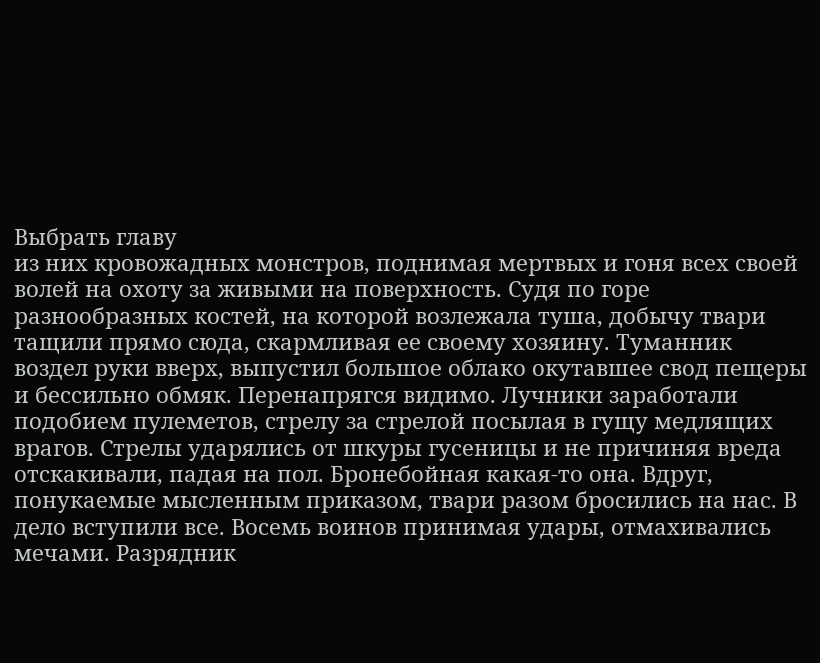Выбрать главу
из них кровожадных монстров, поднимая мертвых и гоня всех своей волей на охоту за живыми на поверхность. Судя по горе разнообразных костей, на которой возлежала туша, добычу твари тащили прямо сюда, скармливая ее своему хозяину. Туманник воздел руки вверх, выпустил большое облако окутавшее свод пещеры и бессильно обмяк. Перенапрягся видимо. Лучники заработали подобием пулеметов, стрелу за стрелой посылая в гущу медлящих врагов. Стрелы ударялись от шкуры гусеницы и не причиняя вреда отскакивали, падая на пол. Бронебойная какая-то она. Вдруг, понукаемые мысленным приказом, твари разом бросились на нас. В дело вступили все. Восемь воинов принимая удары, отмахивались мечами. Разрядник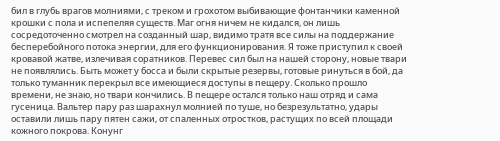бил в глубь врагов молниями, с треком и грохотом выбивающие фонтанчики каменной крошки с пола и испепеляя существ. Маг огня ничем не кидался, он лишь сосредоточенно смотрел на созданный шар, видимо тратя все силы на поддержание бесперебойного потока энергии, для его функционирования. Я тоже приступил к своей кровавой жатве, излечивая соратников. Перевес сил был на нашей сторону, новые твари не появлялись. Быть может у босса и были скрытые резервы, готовые ринуться в бой, да только туманник перекрыл все имеющиеся доступы в пещеру. Сколько прошло времени, не знаю, но твари кончились. В пещере остался только наш отряд и сама гусеница. Вальтер пару раз шарахнул молнией по туше, но безрезультатно, удары оставили лишь пару пятен сажи, от спаленных отростков, растущих по всей площади кожного покрова. Конунг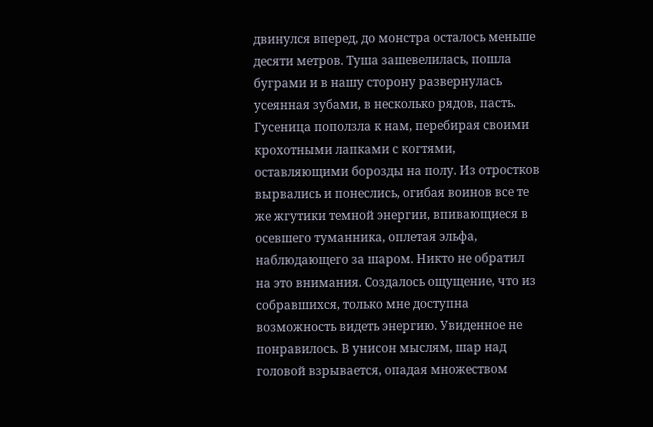двинулся вперед, до монстра осталось меньше десяти метров. Туша зашевелилась, пошла буграми и в нашу сторону развернулась усеянная зубами, в несколько рядов, пасть. Гусеница поползла к нам, перебирая своими крохотными лапками с когтями, оставляющими борозды на полу. Из отростков вырвались и понеслись, огибая воинов все те же жгутики темной энергии, впивающиеся в осевшего туманника, оплетая эльфа, наблюдающего за шаром. Никто не обратил на это внимания. Создалось ощущение, что из собравшихся, только мне доступна возможность видеть энергию. Увиденное не понравилось. В унисон мыслям, шар над головой взрывается, опадая множеством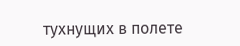тухнущих в полете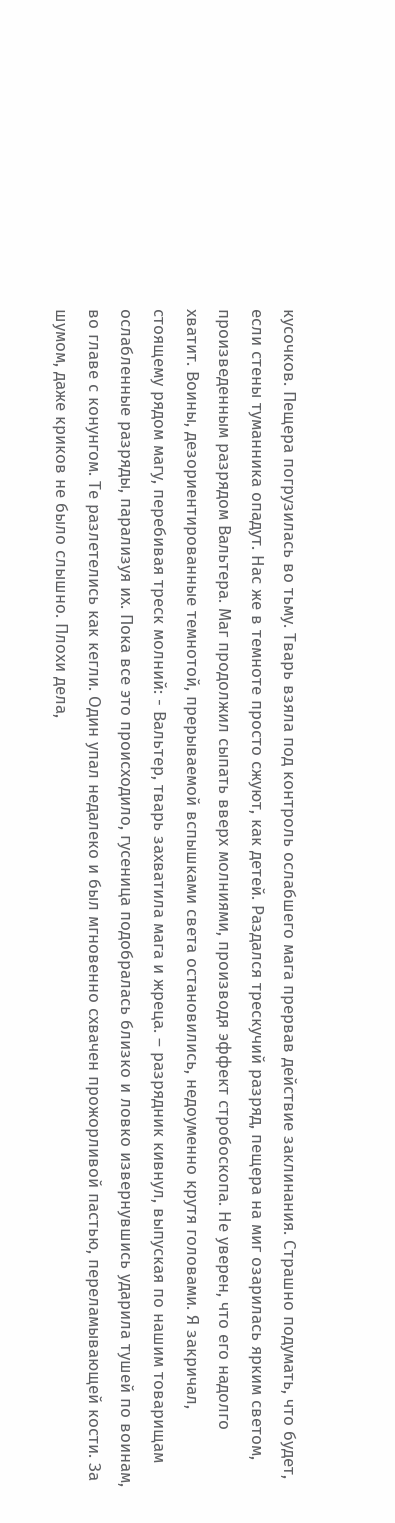кусочков. Пещера погрузилась во тьму. Тварь взяла под контроль ослабшего мага прервав действие заклинания. Страшно подумать, что будет, если стены туманника опадут. Нас же в темноте просто сжуют, как детей. Раздался трескучий разряд, пещера на миг озарилась ярким светом, произведенным разрядом Вальтера. Маг продолжил сыпать вверх молниями, производя эффект стробоскопа. Не уверен, что его надолго хватит. Воины, дезориентированные темнотой, прерываемой вспышками света остановились, недоуменно крутя головами. Я закричал, стоящему рядом магу, перебивая треск молний: - Вальтер, тварь захватила мага и жреца. – разрядник кивнул, выпуская по нашим товарищам ослабленные разряды, парализуя их. Пока все это происходило, гусеница подобралась близко и ловко извернувшись ударила тушей по воинам, во главе с конунгом. Те разлетелись как кегли. Один упал недалеко и был мгновенно схвачен прожорливой пастью, переламывающей кости. За шумом, даже криков не было слышно. Плохи дела,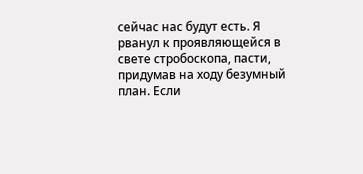сейчас нас будут есть. Я рванул к проявляющейся в свете стробоскопа, пасти, придумав на ходу безумный план. Если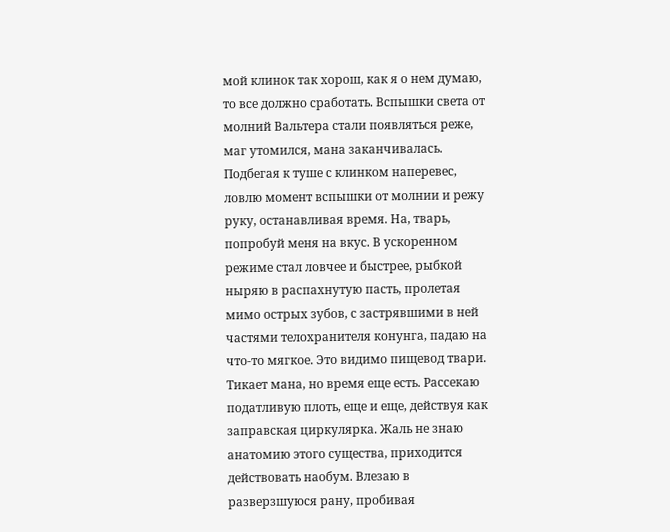мой клинок так хорош, как я о нем думаю, то все должно сработать. Вспышки света от молний Вальтера стали появляться реже, маг утомился, мана заканчивалась. Подбегая к туше с клинком наперевес, ловлю момент вспышки от молнии и режу руку, останавливая время. На, тварь, попробуй меня на вкус. В ускоренном режиме стал ловчее и быстрее, рыбкой ныряю в распахнутую пасть, пролетая мимо острых зубов, с застрявшими в ней частями телохранителя конунга, падаю на что-то мягкое. Это видимо пищевод твари. Тикает мана, но время еще есть. Рассекаю податливую плоть, еще и еще, действуя как заправская циркулярка. Жаль не знаю анатомию этого существа, приходится действовать наобум. Влезаю в разверзшуюся рану, пробивая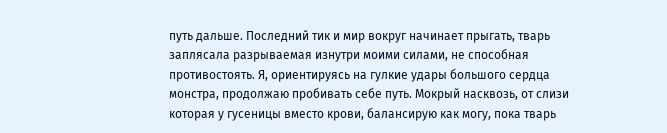путь дальше. Последний тик и мир вокруг начинает прыгать, тварь заплясала разрываемая изнутри моими силами, не способная противостоять. Я, ориентируясь на гулкие удары большого сердца монстра, продолжаю пробивать себе путь. Мокрый насквозь, от слизи которая у гусеницы вместо крови, балансирую как могу, пока тварь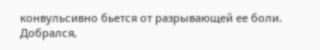конвульсивно бьется от разрывающей ее боли. Добрался,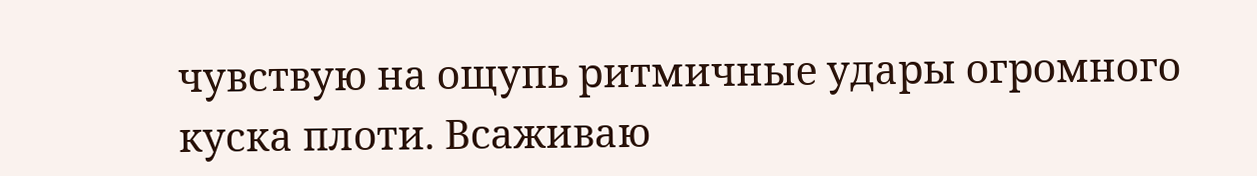чувствую на ощупь ритмичные удары огромного куска плоти. Всаживаю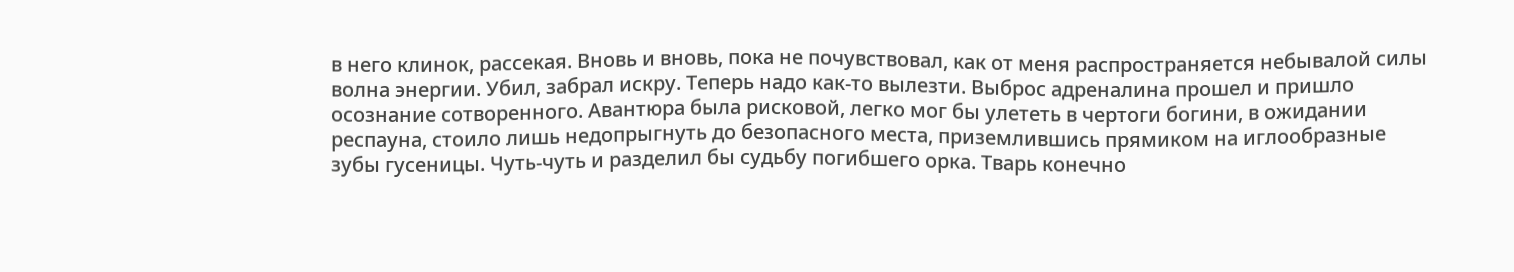в него клинок, рассекая. Вновь и вновь, пока не почувствовал, как от меня распространяется небывалой силы волна энергии. Убил, забрал искру. Теперь надо как-то вылезти. Выброс адреналина прошел и пришло осознание сотворенного. Авантюра была рисковой, легко мог бы улететь в чертоги богини, в ожидании респауна, стоило лишь недопрыгнуть до безопасного места, приземлившись прямиком на иглообразные зубы гусеницы. Чуть-чуть и разделил бы судьбу погибшего орка. Тварь конечно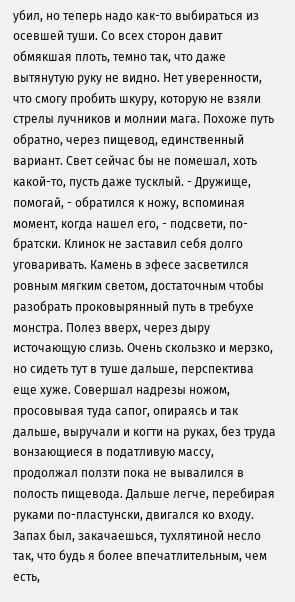убил, но теперь надо как-то выбираться из осевшей туши. Со всех сторон давит обмякшая плоть, темно так, что даже вытянутую руку не видно. Нет уверенности, что смогу пробить шкуру, которую не взяли стрелы лучников и молнии мага. Похоже путь обратно, через пищевод, единственный вариант. Свет сейчас бы не помешал, хоть какой-то, пусть даже тусклый. - Дружище, помогай, - обратился к ножу, вспоминая момент, когда нашел его, - подсвети, по-братски. Клинок не заставил себя долго уговаривать. Камень в эфесе засветился ровным мягким светом, достаточным чтобы разобрать проковырянный путь в требухе монстра. Полез вверх, через дыру источающую слизь. Очень скользко и мерзко, но сидеть тут в туше дальше, перспектива еще хуже. Совершал надрезы ножом, просовывая туда сапог, опираясь и так дальше, выручали и когти на руках, без труда вонзающиеся в податливую массу, продолжал ползти пока не вывалился в полость пищевода. Дальше легче, перебирая руками по-пластунски, двигался ко входу. Запах был, закачаешься, тухлятиной несло так, что будь я более впечатлительным, чем есть,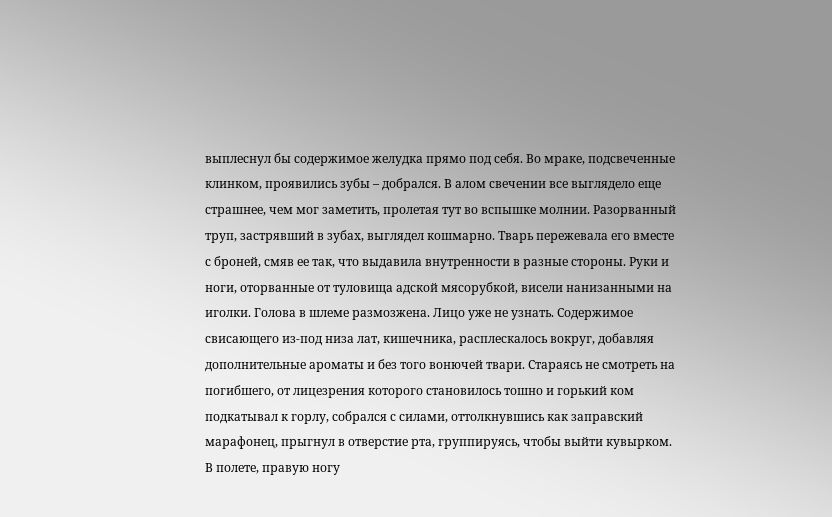выплеснул бы содержимое желудка прямо под себя. Во мраке, подсвеченные клинком, проявились зубы – добрался. В алом свечении все выглядело еще страшнее, чем мог заметить, пролетая тут во вспышке молнии. Разорванный труп, застрявший в зубах, выглядел кошмарно. Тварь пережевала его вместе с броней, смяв ее так, что выдавила внутренности в разные стороны. Руки и ноги, оторванные от туловища адской мясорубкой, висели нанизанными на иголки. Голова в шлеме размозжена. Лицо уже не узнать. Содержимое свисающего из-под низа лат, кишечника, расплескалось вокруг, добавляя дополнительные ароматы и без того вонючей твари. Стараясь не смотреть на погибшего, от лицезрения которого становилось тошно и горький ком подкатывал к горлу, собрался с силами, оттолкнувшись как заправский марафонец, прыгнул в отверстие рта, группируясь, чтобы выйти кувырком. В полете, правую ногу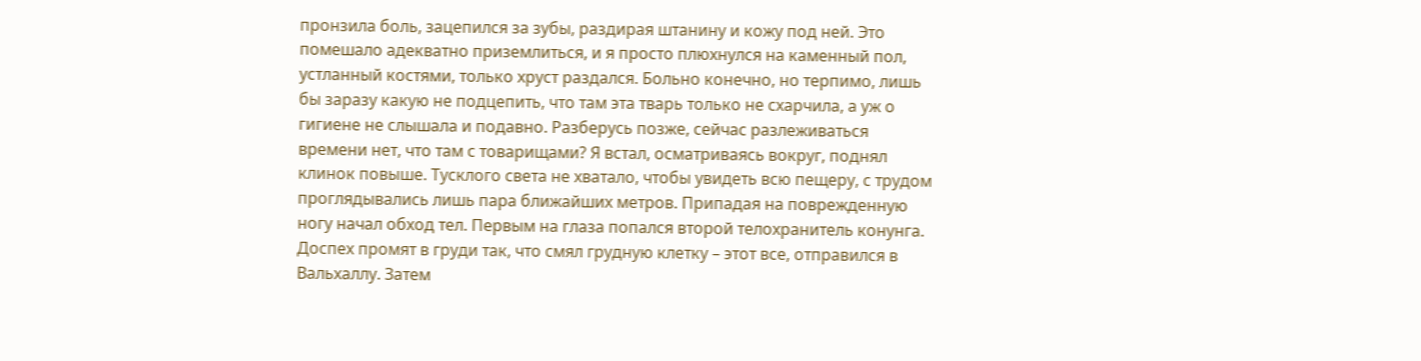пронзила боль, зацепился за зубы, раздирая штанину и кожу под ней. Это помешало адекватно приземлиться, и я просто плюхнулся на каменный пол, устланный костями, только хруст раздался. Больно конечно, но терпимо, лишь бы заразу какую не подцепить, что там эта тварь только не схарчила, а уж о гигиене не слышала и подавно. Разберусь позже, сейчас разлеживаться времени нет, что там с товарищами? Я встал, осматриваясь вокруг, поднял клинок повыше. Тусклого света не хватало, чтобы увидеть всю пещеру, с трудом проглядывались лишь пара ближайших метров. Припадая на поврежденную ногу начал обход тел. Первым на глаза попался второй телохранитель конунга. Доспех промят в груди так, что смял грудную клетку – этот все, отправился в Вальхаллу. Затем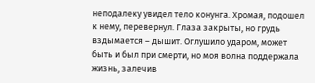неподалеку увидел тело конунга. Хромая, подошел к нему, перевернул. Глаза закрыты, но грудь вздымается – дышит. Оглушило ударом, может быть и был при смерти, но моя волна поддержала жизнь, залечив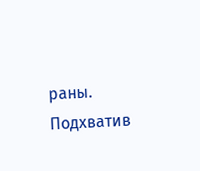раны. Подхватив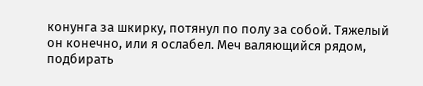конунга за шкирку, потянул по полу за собой. Тяжелый он конечно, или я ослабел. Меч валяющийся рядом, подбирать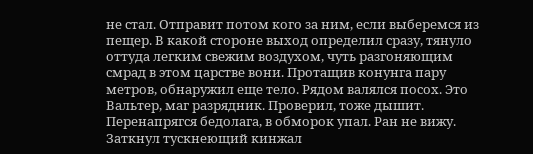не стал. Отправит потом кого за ним, если выберемся из пещер. В какой стороне выход определил сразу, тянуло оттуда легким свежим воздухом, чуть разгоняющим смрад в этом царстве вони. Протащив конунга пару метров, обнаружил еще тело. Рядом валялся посох. Это Вальтер, маг разрядник. Проверил, тоже дышит. Перенапрягся бедолага, в обморок упал. Ран не вижу. Заткнул тускнеющий кинжал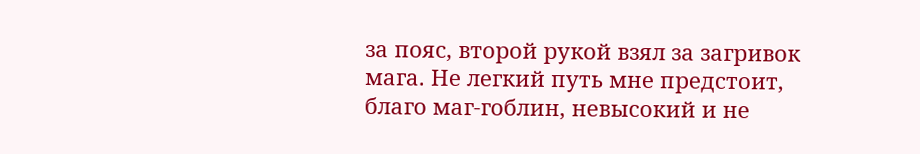за пояс, второй рукой взял за загривок мага. Не легкий путь мне предстоит, благо маг-гоблин, невысокий и не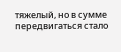тяжелый, но в сумме передвигаться стало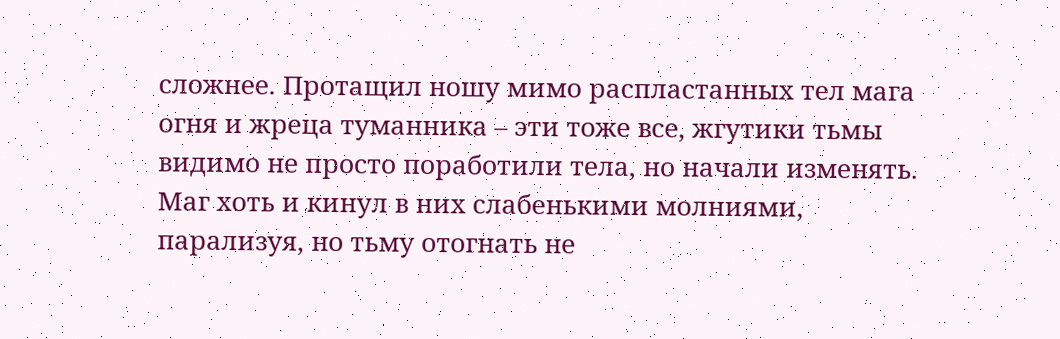сложнее. Протащил ношу мимо распластанных тел мага огня и жреца туманника – эти тоже все, жгутики тьмы видимо не просто поработили тела, но начали изменять. Маг хоть и кинул в них слабенькими молниями, парализуя, но тьму отогнать не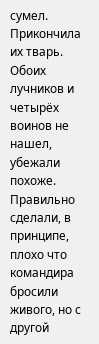сумел. Прикончила их тварь. Обоих лучников и четырёх воинов не нашел, убежали похоже. Правильно сделали, в принципе, плохо что командира бросили живого, но с другой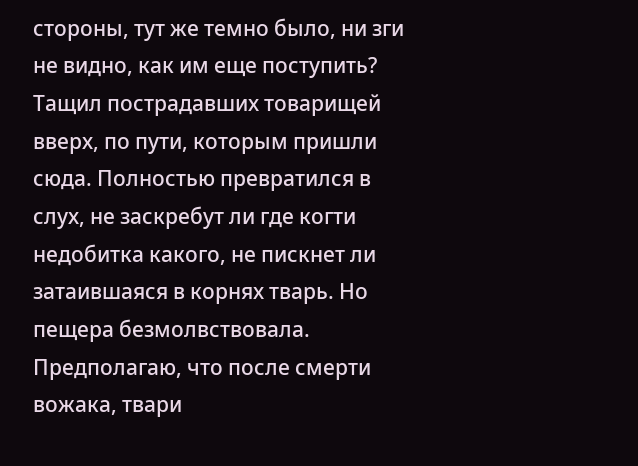стороны, тут же темно было, ни зги не видно, как им еще поступить? Тащил пострадавших товарищей вверх, по пути, которым пришли сюда. Полностью превратился в слух, не заскребут ли где когти недобитка какого, не пискнет ли затаившаяся в корнях тварь. Но пещера безмолвствовала. Предполагаю, что после смерти вожака, твари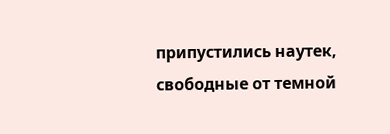припустились наутек, свободные от темной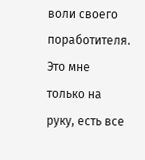воли своего поработителя. Это мне только на руку, есть все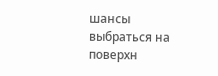шансы выбраться на поверхн